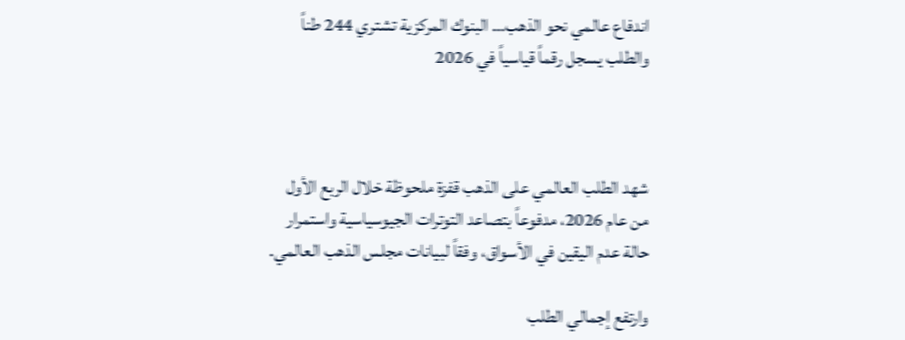اندفاع عالمي نحو الذهب… البنوك المركزية تشتري 244 طناً والطلب يسجل رقماً قياسياً في 2026



شهد الطلب العالمي على الذهب قفزة ملحوظة خلال الربع الأول من عام 2026، مدفوعاً بتصاعد التوترات الجيوسياسية واستمرار حالة عدم اليقين في الأسواق، وفقاً لبيانات مجلس الذهب العالمي.

وارتفع إجمالي الطلب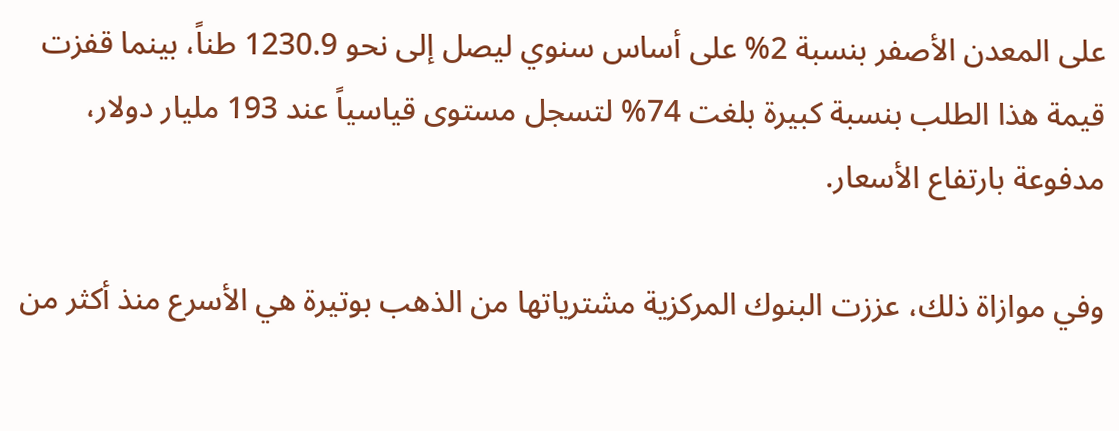على المعدن الأصفر بنسبة 2% على أساس سنوي ليصل إلى نحو 1230.9 طناً، بينما قفزت قيمة هذا الطلب بنسبة كبيرة بلغت 74% لتسجل مستوى قياسياً عند 193 مليار دولار، مدفوعة بارتفاع الأسعار.

وفي موازاة ذلك، عززت البنوك المركزية مشترياتها من الذهب بوتيرة هي الأسرع منذ أكثر من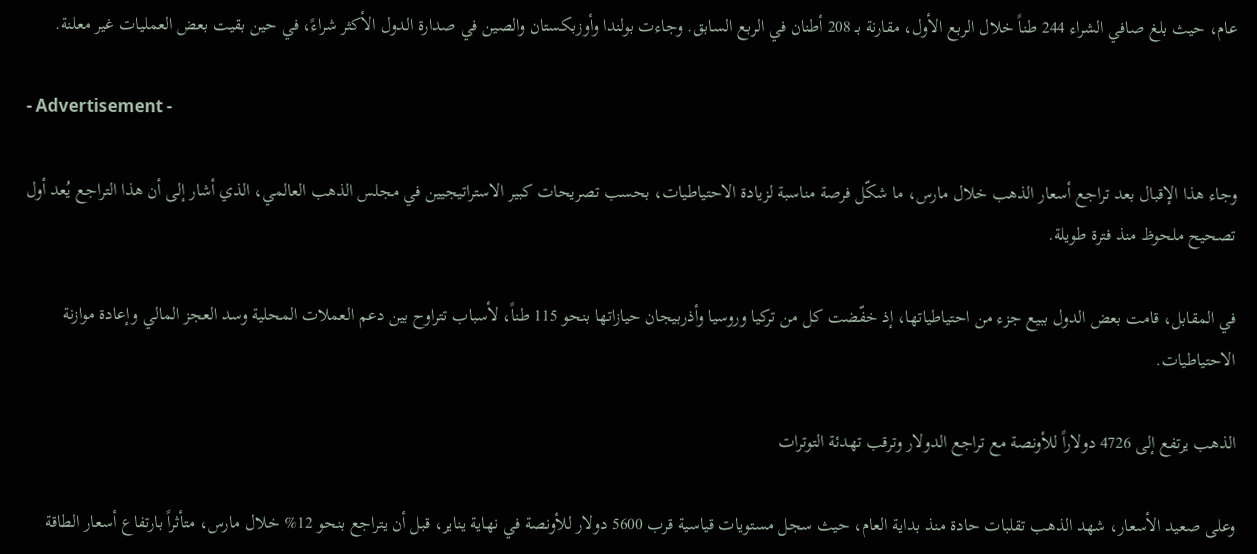عام، حيث بلغ صافي الشراء 244 طناً خلال الربع الأول، مقارنة بـ 208 أطنان في الربع السابق. وجاءت بولندا وأوزبكستان والصين في صدارة الدول الأكثر شراءً، في حين بقيت بعض العمليات غير معلنة.

- Advertisement -

وجاء هذا الإقبال بعد تراجع أسعار الذهب خلال مارس، ما شكّل فرصة مناسبة لزيادة الاحتياطيات، بحسب تصريحات كبير الاستراتيجيين في مجلس الذهب العالمي، الذي أشار إلى أن هذا التراجع يُعد أول تصحيح ملحوظ منذ فترة طويلة.

في المقابل، قامت بعض الدول ببيع جزء من احتياطياتها، إذ خفّضت كل من تركيا وروسيا وأذربيجان حيازاتها بنحو 115 طناً، لأسباب تتراوح بين دعم العملات المحلية وسد العجز المالي وإعادة موازنة الاحتياطيات.

الذهب يرتفع إلى 4726 دولاراً للأونصة مع تراجع الدولار وترقب تهدئة التوترات

وعلى صعيد الأسعار، شهد الذهب تقلبات حادة منذ بداية العام، حيث سجل مستويات قياسية قرب 5600 دولار للأونصة في نهاية يناير، قبل أن يتراجع بنحو 12% خلال مارس، متأثراً بارتفاع أسعار الطاقة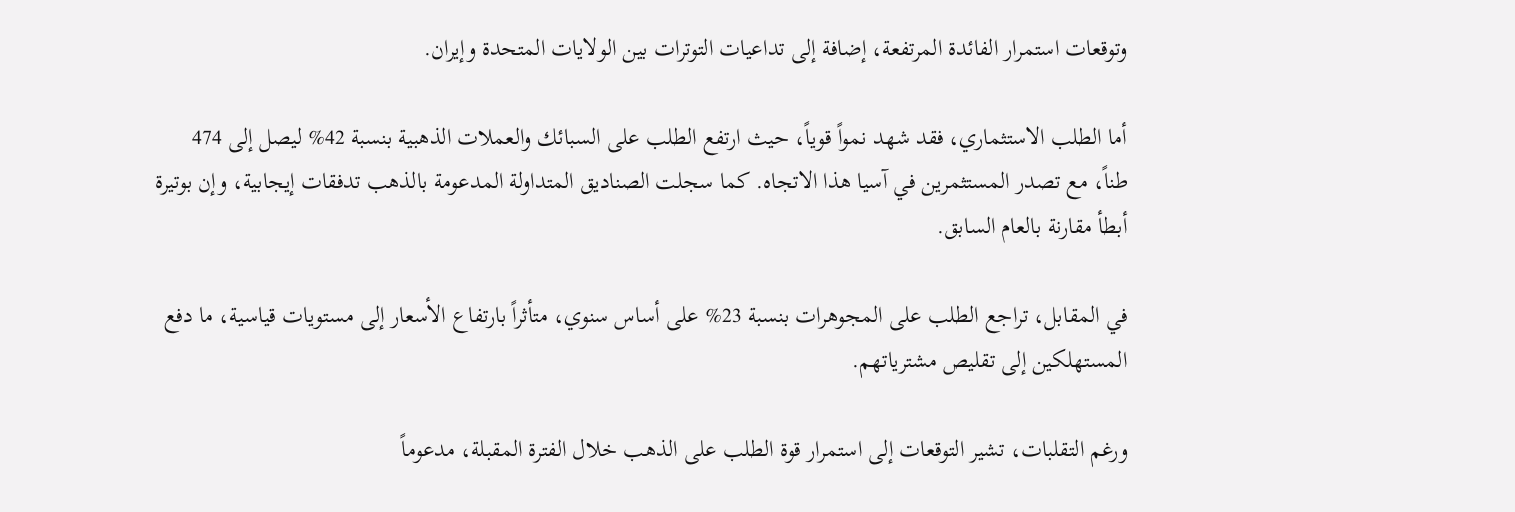وتوقعات استمرار الفائدة المرتفعة، إضافة إلى تداعيات التوترات بين الولايات المتحدة وإيران.

أما الطلب الاستثماري، فقد شهد نمواً قوياً، حيث ارتفع الطلب على السبائك والعملات الذهبية بنسبة 42% ليصل إلى 474 طناً، مع تصدر المستثمرين في آسيا هذا الاتجاه. كما سجلت الصناديق المتداولة المدعومة بالذهب تدفقات إيجابية، وإن بوتيرة أبطأ مقارنة بالعام السابق.

في المقابل، تراجع الطلب على المجوهرات بنسبة 23% على أساس سنوي، متأثراً بارتفاع الأسعار إلى مستويات قياسية، ما دفع المستهلكين إلى تقليص مشترياتهم.

ورغم التقلبات، تشير التوقعات إلى استمرار قوة الطلب على الذهب خلال الفترة المقبلة، مدعوماً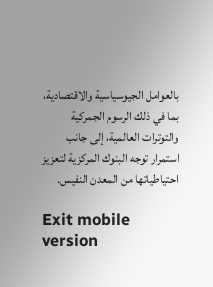بالعوامل الجيوسياسية والاقتصادية، بما في ذلك الرسوم الجمركية والتوترات العالمية، إلى جانب استمرار توجه البنوك المركزية لتعزيز احتياطياتها من المعدن النفيس.

Exit mobile version